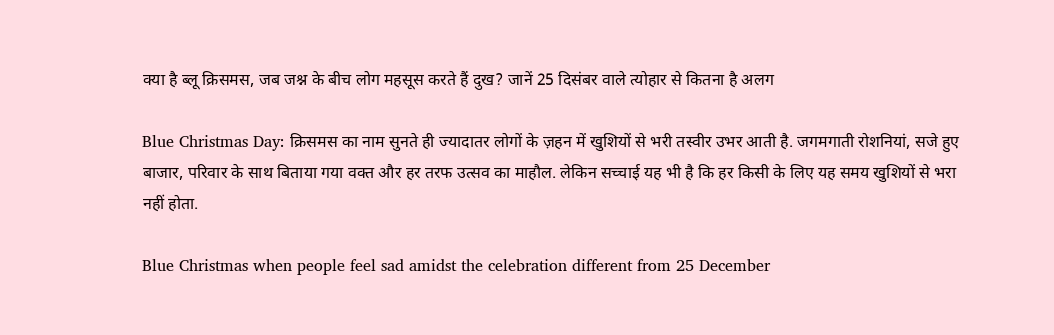क्या है ब्लू क्रिसमस, जब जश्न के बीच लोग महसूस करते हैं दुख? जानें 25 दिसंबर वाले त्योहार से कितना है अलग

Blue Christmas Day: क्रिसमस का नाम सुनते ही ज्यादातर लोगों के ज़हन में खुशियों से भरी तस्वीर उभर आती है. जगमगाती रोशनियां, सजे हुए बाजार, परिवार के साथ बिताया गया वक्त और हर तरफ उत्सव का माहौल. लेकिन सच्चाई यह भी है कि हर किसी के लिए यह समय खुशियों से भरा नहीं होता.

Blue Christmas when people feel sad amidst the celebration different from 25 December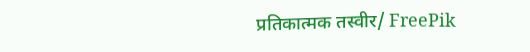प्रतिकात्मक तस्वीर/ FreePik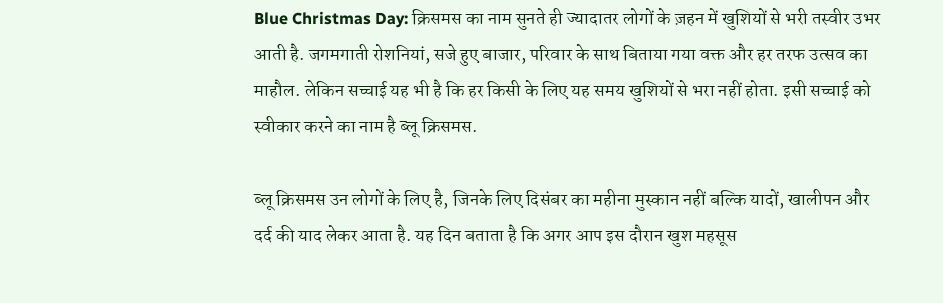Blue Christmas Day: क्रिसमस का नाम सुनते ही ज्यादातर लोगों के ज़हन में खुशियों से भरी तस्वीर उभर आती है. जगमगाती रोशनियां, सजे हुए बाजार, परिवार के साथ बिताया गया वक्त और हर तरफ उत्सव का माहौल. लेकिन सच्चाई यह भी है कि हर किसी के लिए यह समय खुशियों से भरा नहीं होता. इसी सच्चाई को स्वीकार करने का नाम है ब्लू क्रिसमस.

ब्लू क्रिसमस उन लोगों के लिए है, जिनके लिए दिसंबर का महीना मुस्कान नहीं बल्कि यादों, खालीपन और दर्द की याद लेकर आता है. यह दिन बताता है कि अगर आप इस दौरान खुश महसूस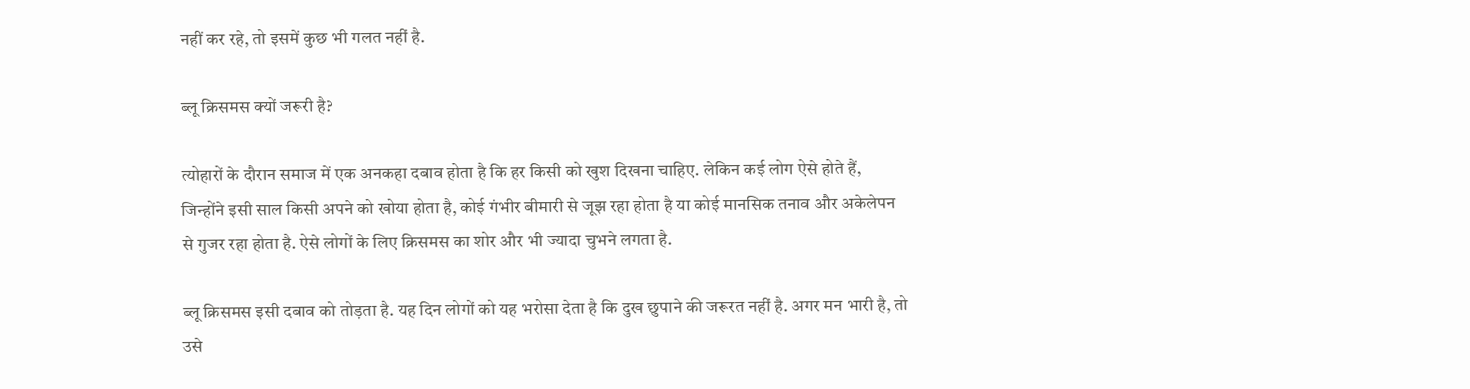नहीं कर रहे, तो इसमें कुछ भी गलत नहीं है.

ब्लू क्रिसमस क्यों जरूरी है?

त्योहारों के दौरान समाज में एक अनकहा दबाव होता है कि हर किसी को खुश दिखना चाहिए. लेकिन कई लोग ऐसे होते हैं, जिन्होंने इसी साल किसी अपने को खोया होता है, कोई गंभीर बीमारी से जूझ रहा होता है या कोई मानसिक तनाव और अकेलेपन से गुजर रहा होता है. ऐसे लोगों के लिए क्रिसमस का शोर और भी ज्यादा चुभने लगता है.

ब्लू क्रिसमस इसी दबाव को तोड़ता है. यह दिन लोगों को यह भरोसा देता है कि दुख छुपाने की जरूरत नहीं है. अगर मन भारी है, तो उसे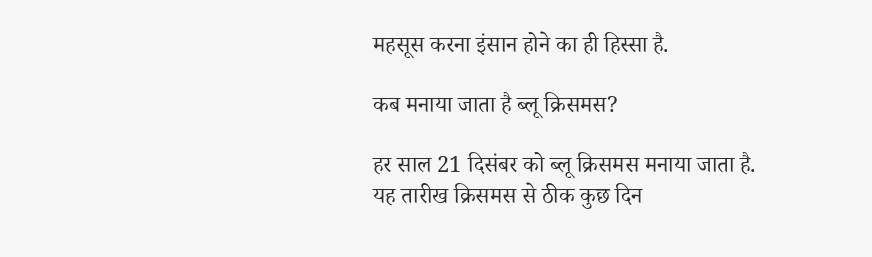महसूस करना इंसान होने का ही हिस्सा है.

कब मनाया जाता है ब्लू क्रिसमस?

हर साल 21 दिसंबर को ब्लू क्रिसमस मनाया जाता है. यह तारीख क्रिसमस से ठीक कुछ दिन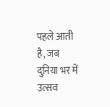पहले आती है, जब दुनिया भर में उत्सव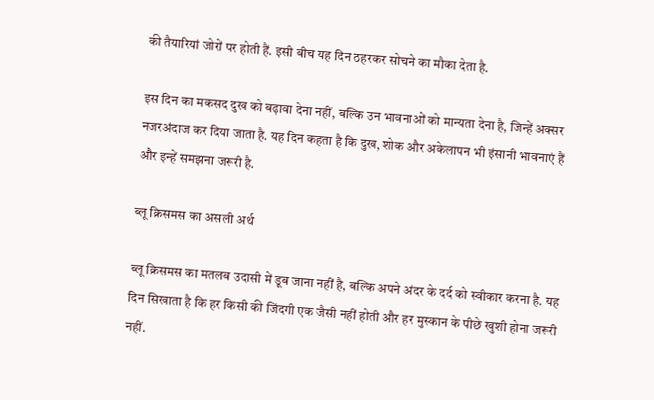की तैयारियां जोरों पर होती हैं. इसी बीच यह दिन ठहरकर सोचने का मौका देता है.

इस दिन का मकसद दुख को बढ़ावा देना नहीं, बल्कि उन भावनाओं को मान्यता देना है, जिन्हें अक्सर नजरअंदाज कर दिया जाता है. यह दिन कहता है कि दुख, शोक और अकेलापन भी इंसानी भावनाएं हैं और इन्हें समझना जरूरी है.

ब्लू क्रिसमस का असली अर्थ

ब्लू क्रिसमस का मतलब उदासी में डूब जाना नहीं है, बल्कि अपने अंदर के दर्द को स्वीकार करना है. यह दिन सिखाता है कि हर किसी की जिंदगी एक जैसी नहीं होती और हर मुस्कान के पीछे खुशी होना जरूरी नहीं.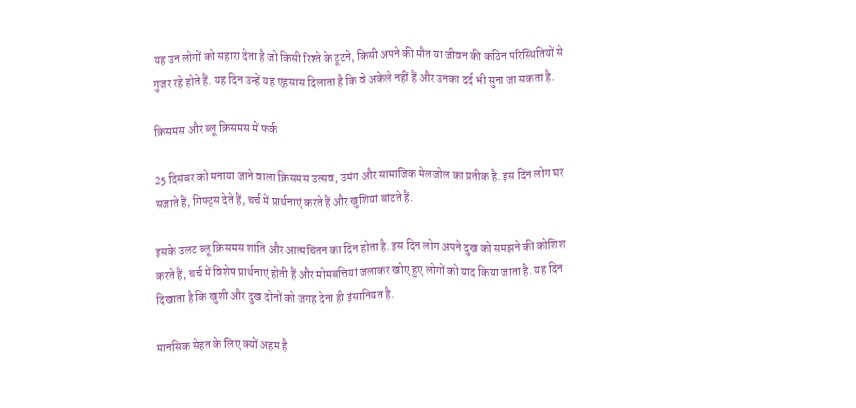यह उन लोगों को सहारा देता है जो किसी रिश्ते के टूटने, किसी अपने की मौत या जीवन की कठिन परिस्थितियों से गुजर रहे होते हैं. यह दिन उन्हें यह एहसास दिलाता है कि वे अकेले नहीं हैं और उनका दर्द भी सुना जा सकता है.

क्रिसमस और ब्लू क्रिसमस में फर्क

25 दिसंबर को मनाया जाने वाला क्रिसमस उत्सव, उमंग और सामाजिक मेलजोल का प्रतीक है. इस दिन लोग घर सजाते हैं, गिफ्ट्स देते हैं, चर्च में प्रार्थनाएं करते हैं और खुशियां बांटते हैं.

इसके उलट ब्लू क्रिसमस शांति और आत्मचिंतन का दिन होता है. इस दिन लोग अपने दुख को समझने की कोशिश करते हैं, चर्च में विशेष प्रार्थनाएं होती हैं और मोमबत्तियां जलाकर खोए हुए लोगों को याद किया जाता है. यह दिन दिखाता है कि खुशी और दुख दोनों को जगह देना ही इंसानियत है.

मानसिक सेहत के लिए क्यों अहम है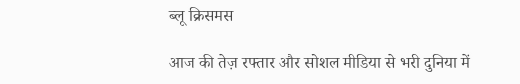ब्लू क्रिसमस

आज की तेज़ रफ्तार और सोशल मीडिया से भरी दुनिया में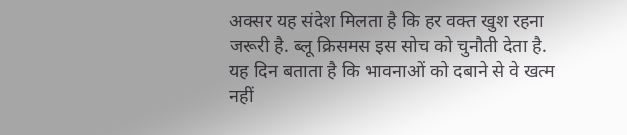अक्सर यह संदेश मिलता है कि हर वक्त खुश रहना जरूरी है. ब्लू क्रिसमस इस सोच को चुनौती देता है. यह दिन बताता है कि भावनाओं को दबाने से वे खत्म नहीं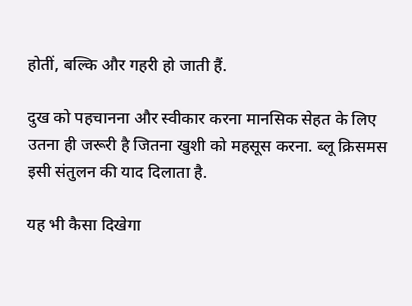होतीं, बल्कि और गहरी हो जाती हैं.

दुख को पहचानना और स्वीकार करना मानसिक सेहत के लिए उतना ही जरूरी है जितना खुशी को महसूस करना. ब्लू क्रिसमस इसी संतुलन की याद दिलाता है.

यह भी कैसा दिखेगा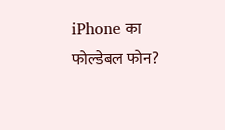iPhone का फोल्डेबल फोन?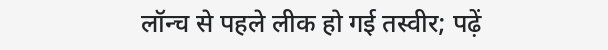लॉन्च से पहले लीक हो गई तस्वीर; पढ़ें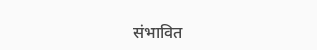संभावित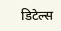डिटेल्स